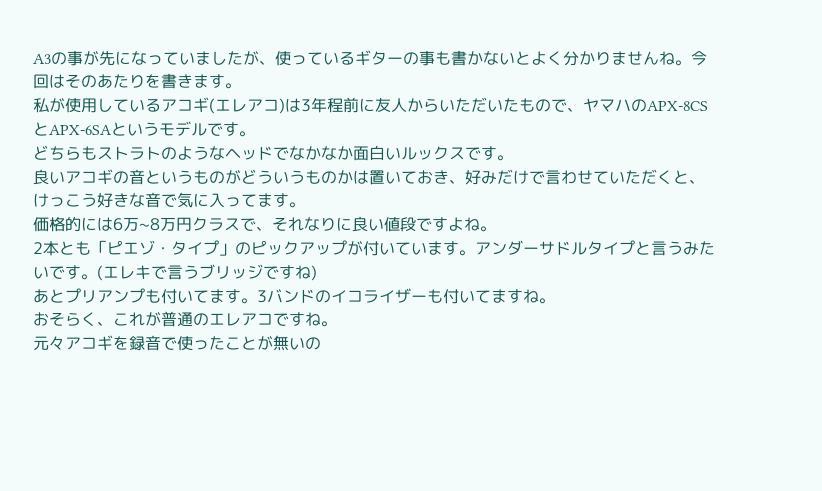A3の事が先になっていましたが、使っているギターの事も書かないとよく分かりませんね。今回はそのあたりを書きます。
私が使用しているアコギ(エレアコ)は3年程前に友人からいただいたもので、ヤマハのAPX-8CSとAPX-6SAというモデルです。
どちらもストラトのようなヘッドでなかなか面白いルックスです。
良いアコギの音というものがどういうものかは置いておき、好みだけで言わせていただくと、けっこう好きな音で気に入ってます。
価格的には6万~8万円クラスで、それなりに良い値段ですよね。
2本とも「ピエゾ・タイプ」のピックアップが付いています。アンダーサドルタイプと言うみたいです。(エレキで言うブリッジですね)
あとプリアンプも付いてます。3バンドのイコライザーも付いてますね。
おそらく、これが普通のエレアコですね。
元々アコギを録音で使ったことが無いの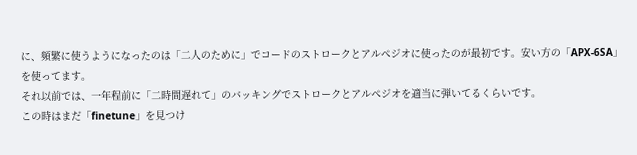に、頻繁に使うようになったのは「二人のために」でコードのストロークとアルペジオに使ったのが最初です。安い方の「APX-6SA」を使ってます。
それ以前では、一年程前に「二時間遅れて」のバッキングでストロークとアルペジオを適当に弾いてるくらいです。
この時はまだ「finetune」を見つけ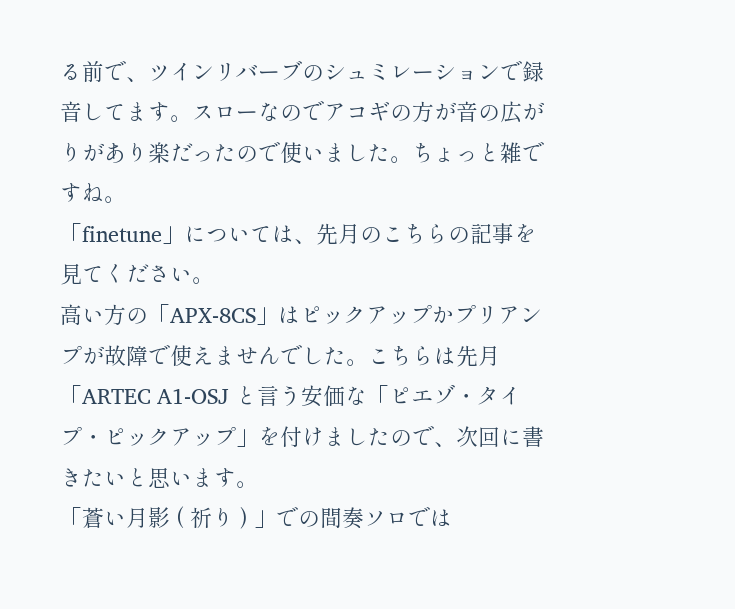る前で、ツインリバーブのシュミレーションで録音してます。スローなのでアコギの方が音の広がりがあり楽だったので使いました。ちょっと雑ですね。
「finetune」については、先月のこちらの記事を見てください。
高い方の「APX-8CS」はピックアップかプリアンプが故障で使えませんでした。こちらは先月「ARTEC A1-OSJ と言う安価な「ピエゾ・タイプ・ピックアップ」を付けましたので、次回に書きたいと思います。
「蒼い月影 ( 祈り ) 」での間奏ソロでは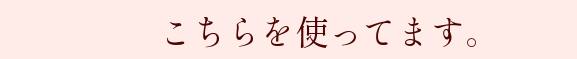こちらを使ってます。